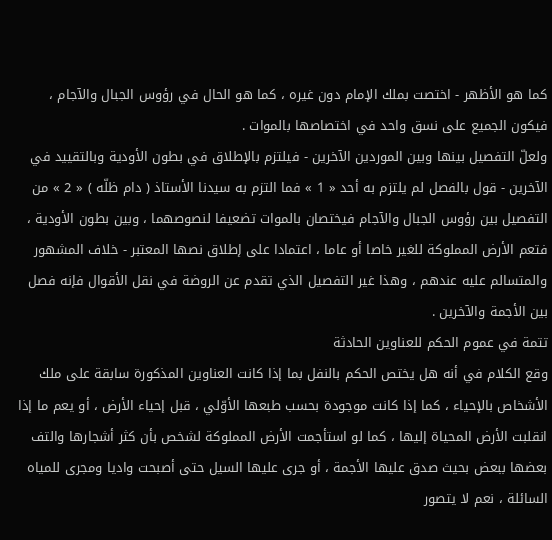كما هو الأظهر - اختصت بملك الإمام دون غيره ، كما هو الحال في رؤوس الجبال والآجام ، فيكون الجميع على نسق واحد في اختصاصها بالموات .
ولعلّ التفصيل بينها وبين الموردين الآخرين - فيلتزم بالإطلاق في بطون الأودية وبالتقييد في الآخرين - قول بالفصل لم يلتزم به أحد « 1 » فما التزم به سيدنا الأستاذ ( دام ظلّه ) « 2 » من التفصيل بين رؤوس الجبال والآجام فيختصان بالموات تضعيفا لنصوصهما ، وبين بطون الأودية ، فتعم الأرض المملوكة للغير خاصا أو عاما ، اعتمادا على إطلاق نصها المعتبر - خلاف المشهور والمتسالم عليه عندهم ، وهذا غير التفصيل الذي تقدم عن الروضة في نقل الأقوال فإنه فصل بين الأجمة والآخرين .
تتمة في عموم الحكم للعناوين الحادثة
وقع الكلام في أنه هل يختص الحكم بالنفل بما إذا كانت العناوين المذكورة سابقة على ملك الأشخاص بالإحياء ، كما إذا كانت موجودة بحسب طبعها الأوّلي ، قبل إحياء الأرض ، أو يعم ما إذا انقلبت الأرض المحياة إليها ، كما لو استأجمت الأرض المملوكة لشخص بأن كثر أشجارها والتف بعضها ببعض بحيث صدق عليها الأجمة ، أو جرى عليها السيل حتى أصبحت واديا ومجرى للمياه السائلة ، نعم لا يتصور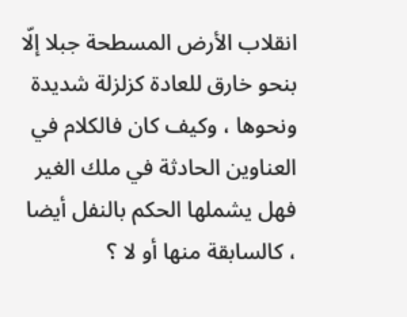انقلاب الأرض المسطحة جبلا إلّا بنحو خارق للعادة كزلزلة شديدة ونحوها ، وكيف كان فالكلام في العناوين الحادثة في ملك الغير فهل يشملها الحكم بالنفل أيضا ، كالسابقة منها أو لا ؟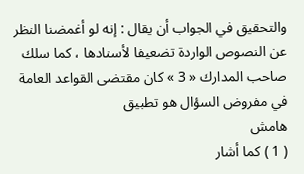والتحقيق في الجواب أن يقال : إنه لو أغمضنا النظر عن النصوص الواردة تضعيفا لأسنادها ، كما سلك صاحب المدارك « 3 » كان مقتضى القواعد العامة في مفروض السؤال هو تطبيق
هامش
( 1 ) كما أشار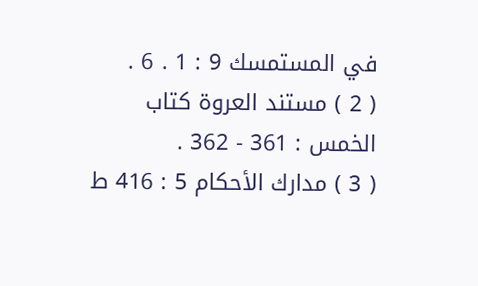في المستمسك 9 : 1 . 6 .
( 2 ) مستند العروة كتاب الخمس : 361 - 362 .
( 3 ) مدارك الأحكام 5 : 416 ط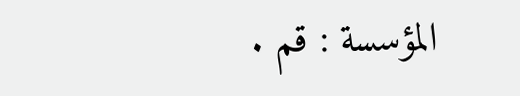المؤسسة : قم .